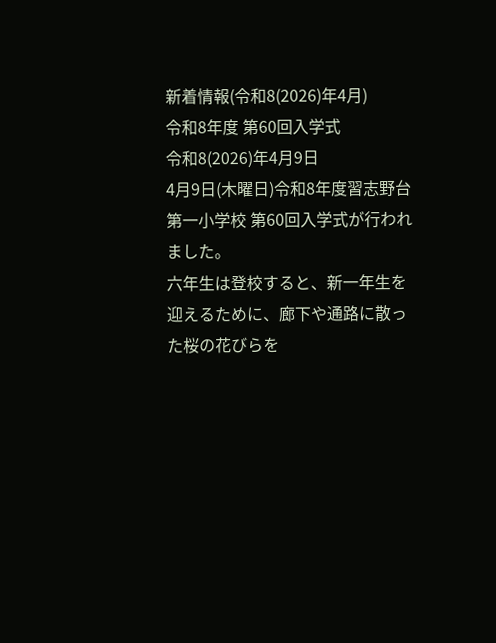新着情報(令和8(2026)年4月)
令和8年度 第60回入学式
令和8(2026)年4月9日
4月9日(木曜日)令和8年度習志野台第一小学校 第60回入学式が行われました。
六年生は登校すると、新一年生を迎えるために、廊下や通路に散った桜の花びらを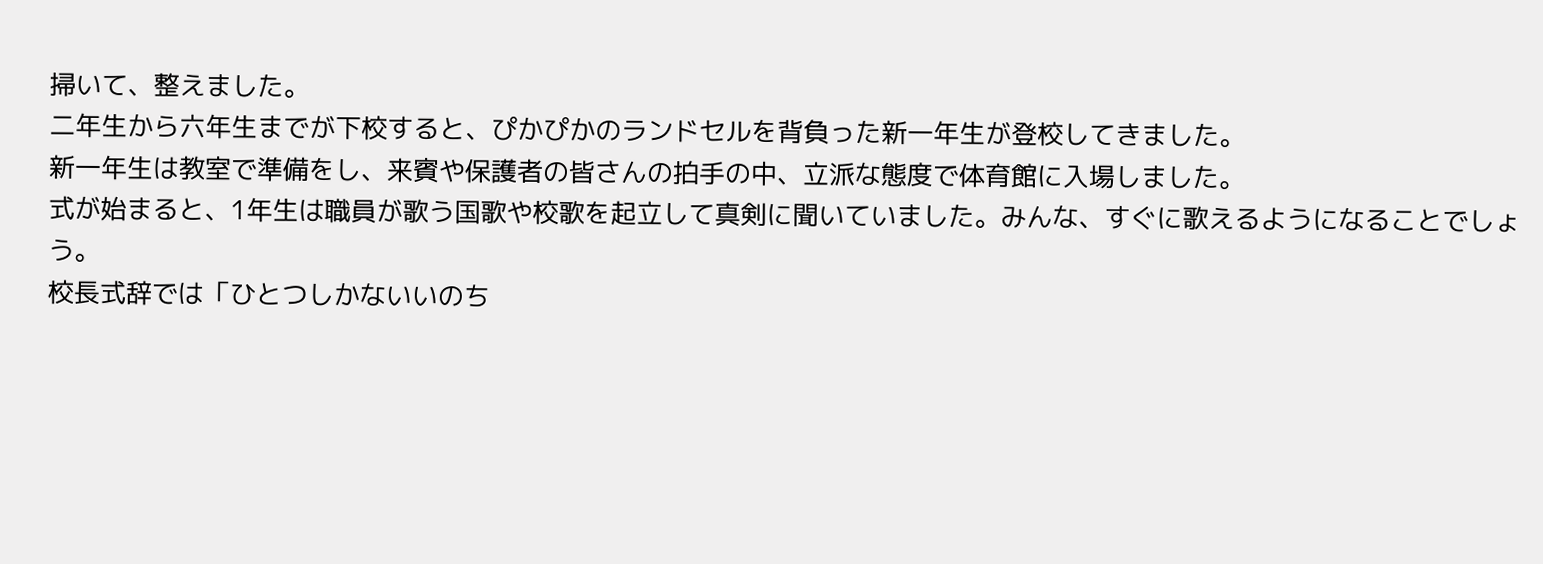掃いて、整えました。
二年生から六年生までが下校すると、ぴかぴかのランドセルを背負った新一年生が登校してきました。
新一年生は教室で準備をし、来賓や保護者の皆さんの拍手の中、立派な態度で体育館に入場しました。
式が始まると、1年生は職員が歌う国歌や校歌を起立して真剣に聞いていました。みんな、すぐに歌えるようになることでしょう。
校長式辞では「ひとつしかないいのち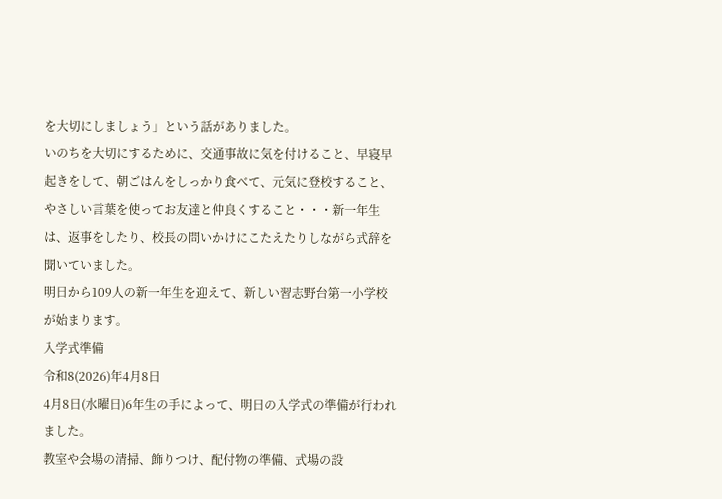を大切にしましょう」という話がありました。
いのちを大切にするために、交通事故に気を付けること、早寝早起きをして、朝ごはんをしっかり食べて、元気に登校すること、やさしい言葉を使ってお友達と仲良くすること・・・新一年生は、返事をしたり、校長の問いかけにこたえたりしながら式辞を聞いていました。
明日から109人の新一年生を迎えて、新しい習志野台第一小学校が始まります。
入学式準備
令和8(2026)年4月8日
4月8日(水曜日)6年生の手によって、明日の入学式の準備が行われました。
教室や会場の清掃、飾りつけ、配付物の準備、式場の設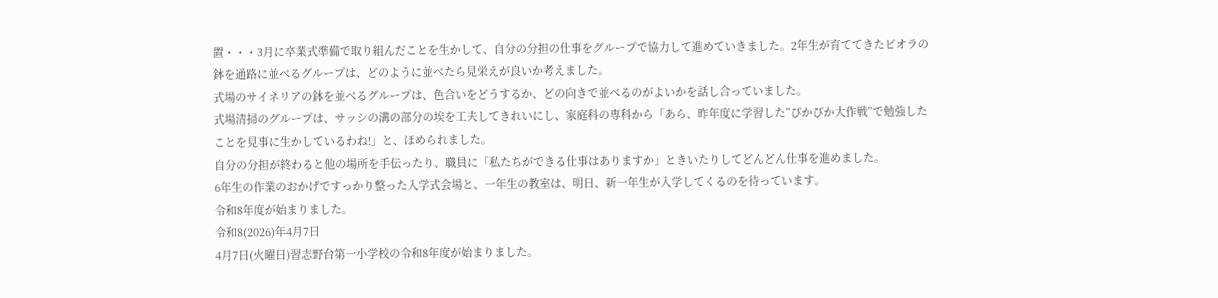置・・・3月に卒業式準備で取り組んだことを生かして、自分の分担の仕事をグループで協力して進めていきました。2年生が育ててきたビオラの鉢を通路に並べるグループは、どのように並べたら見栄えが良いか考えました。
式場のサイネリアの鉢を並べるグループは、色合いをどうするか、どの向きで並べるのがよいかを話し合っていました。
式場清掃のグループは、サッシの溝の部分の埃を工夫してきれいにし、家庭科の専科から「あら、昨年度に学習した”ぴかぴか大作戦”で勉強したことを見事に生かしているわね!」と、ほめられました。
自分の分担が終わると他の場所を手伝ったり、職員に「私たちができる仕事はありますか」ときいたりしてどんどん仕事を進めました。
6年生の作業のおかげですっかり整った入学式会場と、一年生の教室は、明日、新一年生が入学してくるのを待っています。
令和8年度が始まりました。
令和8(2026)年4月7日
4月7日(火曜日)習志野台第一小学校の令和8年度が始まりました。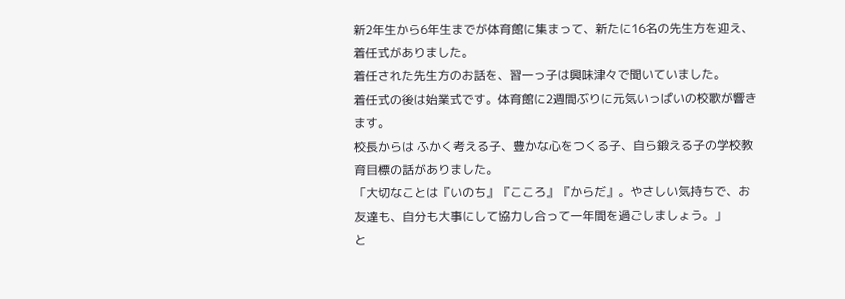新2年生から6年生までが体育館に集まって、新たに16名の先生方を迎え、着任式がありました。
着任された先生方のお話を、習一っ子は興味津々で聞いていました。
着任式の後は始業式です。体育館に2週間ぶりに元気いっぱいの校歌が響きます。
校長からは ふかく考える子、豊かな心をつくる子、自ら鍛える子の学校教育目標の話がありました。
「大切なことは『いのち』『こころ』『からだ』。やさしい気持ちで、お友達も、自分も大事にして協力し合って一年間を過ごしましょう。」
と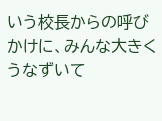いう校長からの呼びかけに、みんな大きくうなずいて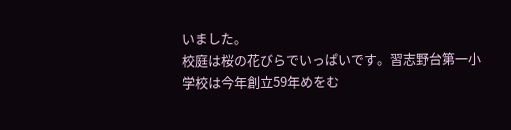いました。
校庭は桜の花びらでいっぱいです。習志野台第一小学校は今年創立59年めをむ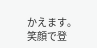かえます。
笑顔で登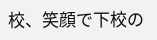校、笑顔で下校の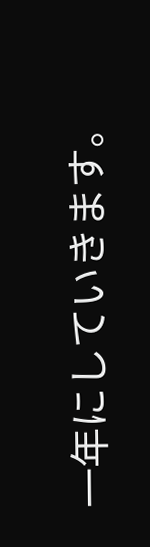一年にしていきます。